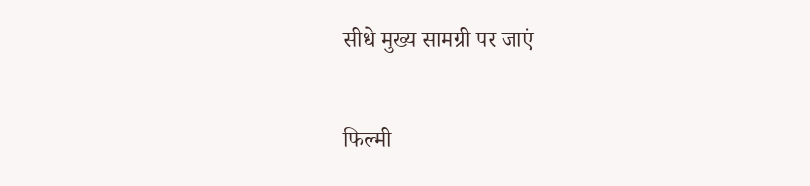सीधे मुख्य सामग्री पर जाएं

फिल्मी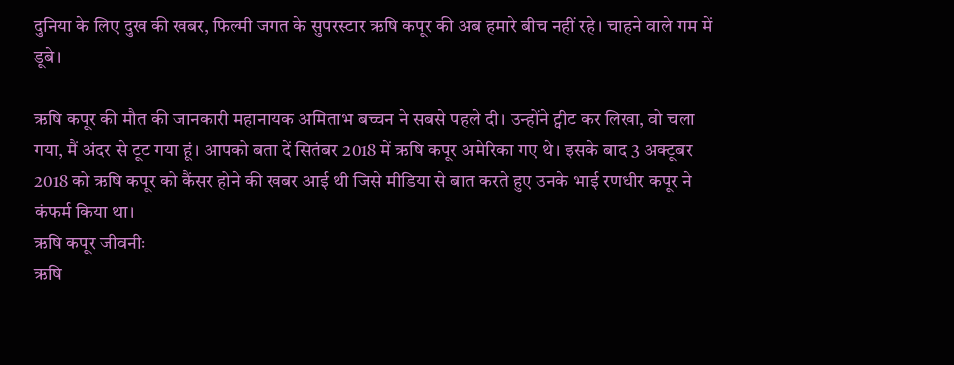दुनिया के लिए दुख की खबर, फिल्मी जगत के सुपरस्टार ऋषि कपूर की अब हमारे बीच नहीं रहे। चाहने वाले गम में डूबे।

ऋषि कपूर की मौत की जानकारी महानायक अमिताभ बच्चन ने सबसे पहले दी। उन्होंने ट्वीट कर लिखा, वो चला गया, मैं अंदर से टूट गया हूं। आपको बता दें सितंबर 2018 में ऋषि कपूर अमेरिका गए थे। इसके बाद 3 अक्टूबर 2018 को ऋषि कपूर को कैंसर होने की खबर आई थी जिसे मीडिया से बात करते हुए उनके भाई रणधीर कपूर ने कंफर्म किया था।
ऋषि कपूर जीवनीः
ऋषि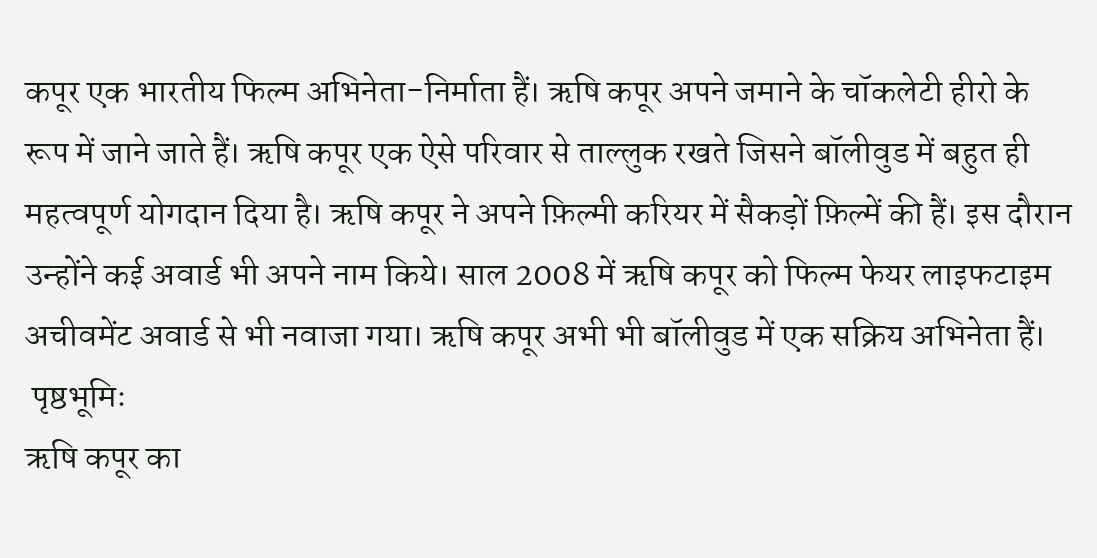कपूर एक भारतीय फिल्म अभिनेता-निर्माता हैं। ऋषि कपूर अपने जमाने के चॉकलेटी हीरो के रूप में जाने जाते हैं। ऋषि कपूर एक ऐसे परिवार से ताल्लुक रखते जिसने बॉलीवुड में बहुत ही महत्‍वपूर्ण योगदान दिया है। ऋषि कपूर ने अपने फ़िल्मी करियर में सैकड़ों फ़िल्में की हैं। इस दौरान उन्होंने कई अवार्ड भी अपने नाम किये। साल 2008 में ऋषि कपूर को फिल्म फेयर लाइफटाइम अचीवमेंट अवार्ड से भी नवाजा गया। ऋषि कपूर अभी भी बॉलीवुड में एक सक्रिय अभिनेता हैं।
 पृष्ठभूमिः
ऋषि कपूर का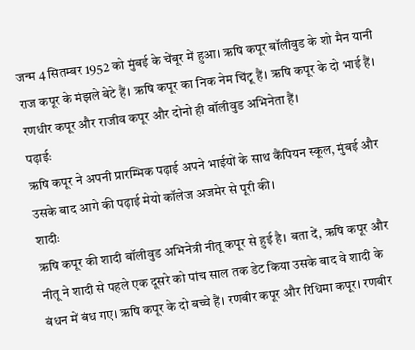जन्म 4 सितम्बर 1952 को मुंबई के चेंबूर में हुआ। ऋषि कपूर बॉलीवुड के शो मैन यानी राज कपूर के मंझले बेटे हैं। ऋषि कपूर का निक नेम चिंटू हैं। ऋषि कपूर के दो भाई हैं।  रणधीर कपूर और राजीव कपूर और दोनो ही बॉलीवुड अभिनेता हैं।
पढ़ाईः
ऋषि कपूर ने अपनी प्रारम्भिक पढ़ाई अपने भाईयों के साथ कैंपियन स्कूल, मुंबई और उसके बाद आगे की पढ़ाई मेयो कॉलेज अजमेर से पूरी की।
शादीः
ऋषि कपूर की शादी बॉलीवुड अभिनेत्री नीतू कपूर से हुई है। बता दें, ऋषि कपूर और नीतू ने शादी से पहले एक दूसरे को पांच साल तक डेट किया उसके बाद वे शादी के बंधन में बंध गए। ऋषि कपूर के दो बच्चे हैं। रणबीर कपूर और रिधिमा कपूर। रणबीर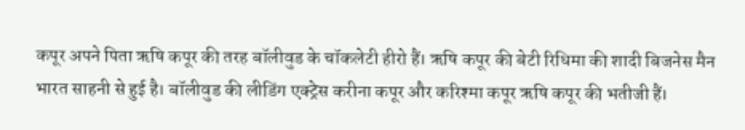कपूर अपने पिता ऋषि कपूर की तरह बॉलीवुड के चॉकलेटी हीरो हैं। ऋषि कपूर की बेटी रिधिमा की शादी बिजनेस मैन भारत साहनी से हुई है। बॉलीवुड की लीडिंग एक्ट्रेस करीना कपूर और करिश्मा कपूर ऋषि कपूर की भतीजी हैं।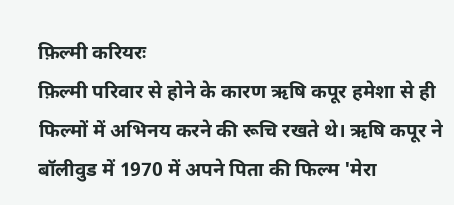फ़िल्मी करियरः
फ़िल्मी परिवार से होने के कारण ऋषि कपूर हमेशा से ही फिल्मों में अभिनय करने की रूचि रखते थे। ऋषि कपूर ने बॉलीवुड में 1970 में अपने पिता की फिल्म 'मेरा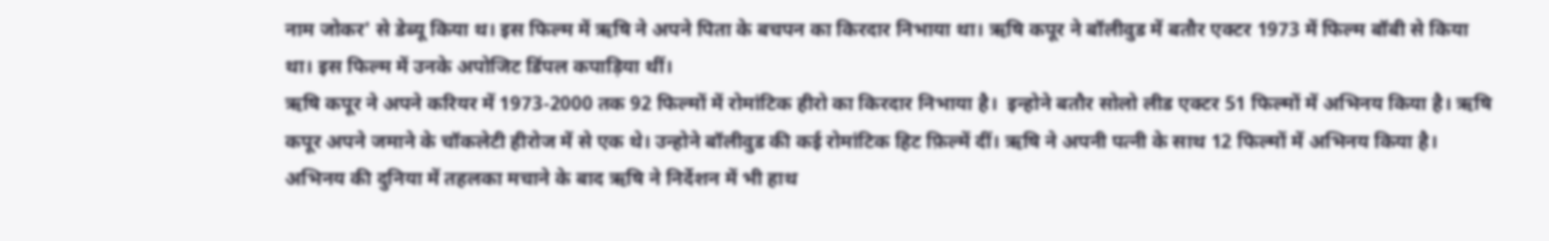नाम जोकर' से डेब्यू किया थ। इस फिल्म में ऋषि ने अपने पिता के बचपन का किरदार निभाया था। ऋषि कपूर ने बॉलीवुड में बतौर एक्टर 1973 में फिल्म बॉबी से किया था। इस फिल्म में उनके अपोजिट डिंपल कपाड़िया थीं।
ऋषि कपूर ने अपने करियर में 1973-2000 तक 92 फिल्मों में रोमांटिक हीरो का किरदार निभाया है।  इन्होने बतौर सोलो लीड एक्टर 51 फिल्मों में अभिनय किया है। ऋषि कपूर अपने जमाने के चॉकलेटी हीरोज में से एक थे। उन्होने बॉलीवुड की कई रोमांटिक हिट फ़िल्में दीं। ऋषि ने अपनी पत्नी के साथ 12 फिल्मों में अभिनय किया है।
अभिनय की दुनिया में तहलका मचाने के बाद ऋषि ने निर्देशन में भी हाथ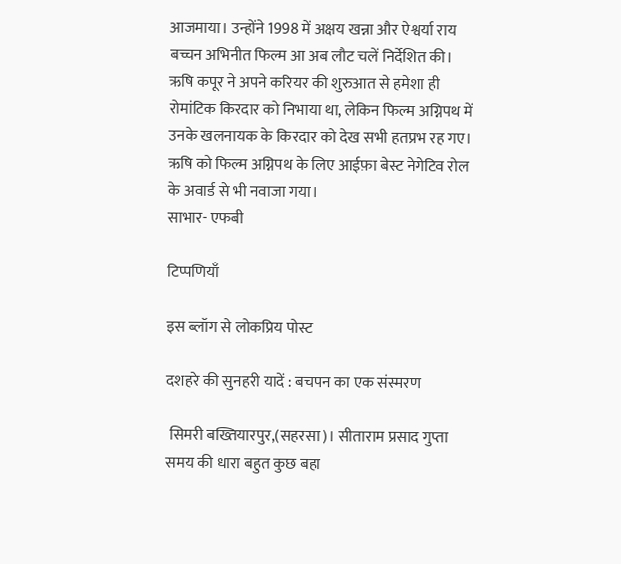आजमाया। उन्होंने 1998 में अक्षय खन्ना और ऐश्वर्या राय बच्चन अभिनीत फिल्म आ अब लौट चलें निर्देशित की।
ऋषि कपूर ने अपने करियर की शुरुआत से हमेशा ही रोमांटिक किरदार को निभाया था, लेकिन फिल्म अग्निपथ में उनके खलनायक के किरदार को देख सभी हतप्रभ रह गए। ऋषि को फिल्म अग्निपथ के लिए आईफ़ा बेस्ट नेगेटिव रोल के अवार्ड से भी नवाजा गया।
साभार- एफबी

टिप्पणियाँ

इस ब्लॉग से लोकप्रिय पोस्ट

दशहरे की सुनहरी यादें : बचपन का एक संस्मरण

 सिमरी बख्तियारपुर,(सहरसा)। सीताराम प्रसाद गुप्ता  समय की धारा बहुत कुछ बहा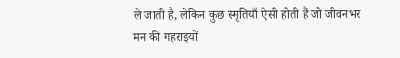ले जाती है, लेकिन कुछ स्मृतियाँ ऐसी होती हैं जो जीवनभर मन की गहराइयों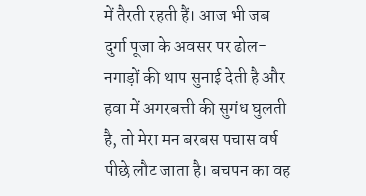में तैरती रहती हैं। आज भी जब दुर्गा पूजा के अवसर पर ढोल-नगाड़ों की थाप सुनाई देती है और हवा में अगरबत्ती की सुगंध घुलती है, तो मेरा मन बरबस पचास वर्ष पीछे लौट जाता है। बचपन का वह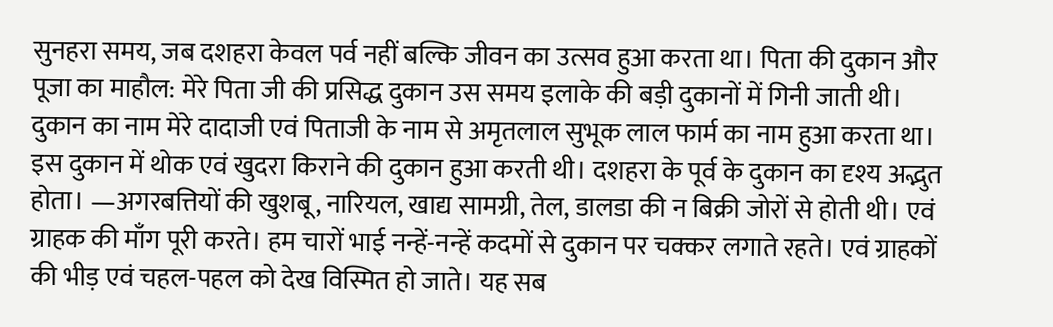सुनहरा समय, जब दशहरा केवल पर्व नहीं बल्कि जीवन का उत्सव हुआ करता था। पिता की दुकान और पूजा का माहौल: मेरे पिता जी की प्रसिद्ध दुकान उस समय इलाके की बड़ी दुकानों में गिनी जाती थी। दुकान का नाम मेरे दादाजी एवं पिताजी के नाम से अमृतलाल सुभूक लाल फार्म का नाम हुआ करता था। इस दुकान में थोक एवं खुदरा किराने की दुकान हुआ करती थी। दशहरा के पूर्व के दुकान का दृश्य अद्भुत होता। —अगरबत्तियों की खुशबू, नारियल, खाद्य सामग्री, तेल, डालडा की न बिक्री जोरों से होती थी। एवं ग्राहक की माँग पूरी करते। हम चारों भाई नन्हें-नन्हें कदमों से दुकान पर चक्कर लगाते रहते। एवं ग्राहकों की भीड़ एवं चहल-पहल को देख विस्मित हो जाते। यह सब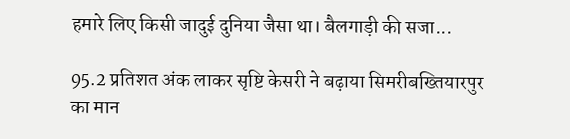हमारे लिए किसी जादुई दुनिया जैसा था। बैलगाड़ी की सजा...

95.2 प्रतिशत अंक लाकर सृष्टि केसरी ने बढ़ाया सिमरीबख्तियारपुर का मान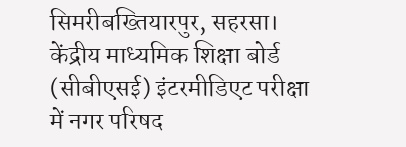सिमरीबख्तियारपुर, सहरसा। केंद्रीय माध्यमिक शिक्षा बोर्ड (सीबीएसई) इंटरमीडिएट परीक्षा में नगर परिषद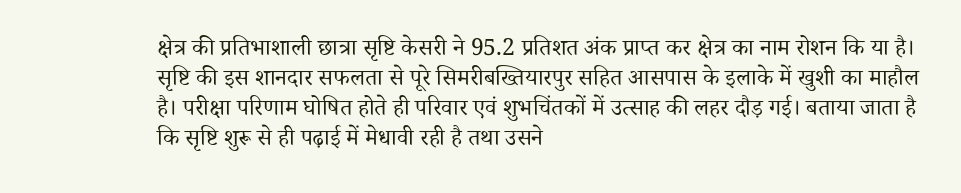क्षेत्र की प्रतिभाशाली छात्रा सृष्टि केसरी ने 95.2 प्रतिशत अंक प्राप्त कर क्षेत्र का नाम रोशन कि या है। सृष्टि की इस शानदार सफलता से पूरे सिमरीबख्तियारपुर सहित आसपास के इलाके में खुशी का माहौल है। परीक्षा परिणाम घोषित होते ही परिवार एवं शुभचिंतकों में उत्साह की लहर दौड़ गई। बताया जाता है कि सृष्टि शुरू से ही पढ़ाई में मेधावी रही है तथा उसने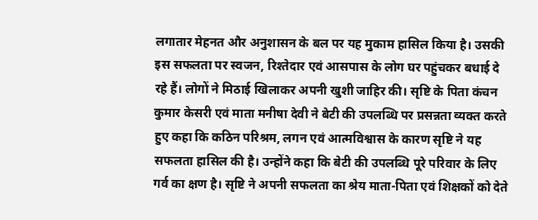लगातार मेहनत और अनुशासन के बल पर यह मुकाम हासिल किया है। उसकी इस सफलता पर स्वजन, रिश्तेदार एवं आसपास के लोग घर पहुंचकर बधाई दे रहे हैं। लोगों ने मिठाई खिलाकर अपनी खुशी जाहिर की। सृष्टि के पिता कंचन कुमार केसरी एवं माता मनीषा देवी ने बेटी की उपलब्धि पर प्रसन्नता व्यक्त करते हुए कहा कि कठिन परिश्रम, लगन एवं आत्मविश्वास के कारण सृष्टि ने यह सफलता हासिल की है। उन्होंने कहा कि बेटी की उपलब्धि पूरे परिवार के लिए गर्व का क्षण है। सृष्टि ने अपनी सफलता का श्रेय माता-पिता एवं शिक्षकों को देते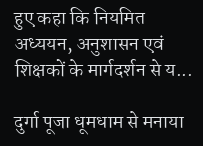हुए कहा कि नियमित अध्ययन, अनुशासन एवं शिक्षकों के मार्गदर्शन से य...

दुर्गा पूजा धूमधाम से मनाया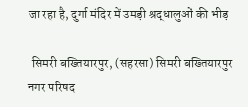जा रहा है, दुर्गा मंदिर में उमड़ी श्रद्धालुओं की भीड़

 सिमरी बख्तियारपुर, (सहरसा) सिमरी बख्तियारपुर नगर परिषद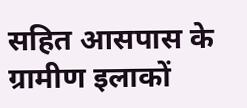सहित आसपास के ग्रामीण इलाकों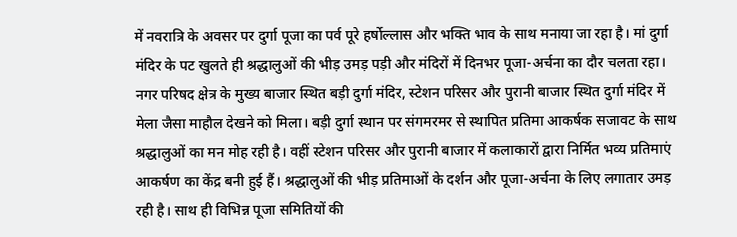में नवरात्रि के अवसर पर दुर्गा पूजा का पर्व पूरे हर्षोल्लास और भक्ति भाव के साथ मनाया जा रहा है। मां दुर्गा मंदिर के पट खुलते ही श्रद्धालुओं की भीड़ उमड़ पड़ी और मंदिरों में दिनभर पूजा-अर्चना का दौर चलता रहा। नगर परिषद क्षेत्र के मुख्य बाजार स्थित बड़ी दुर्गा मंदिर, स्टेशन परिसर और पुरानी बाजार स्थित दुर्गा मंदिर में मेला जैसा माहौल देखने को मिला। बड़ी दुर्गा स्थान पर संगमरमर से स्थापित प्रतिमा आकर्षक सजावट के साथ श्रद्धालुओं का मन मोह रही है। वहीं स्टेशन परिसर और पुरानी बाजार में कलाकारों द्वारा निर्मित भव्य प्रतिमाएं आकर्षण का केंद्र बनी हुई हैं। श्रद्धालुओं की भीड़ प्रतिमाओं के दर्शन और पूजा-अर्चना के लिए लगातार उमड़ रही है। साथ ही विभिन्न पूजा समितियों की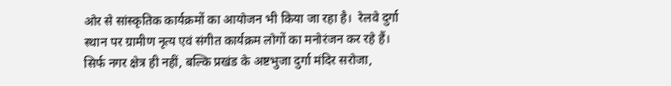ओर से सांस्कृतिक कार्यक्रमों का आयोजन भी किया जा रहा है।  रेलवे दुर्गा स्थान पर ग्रामीण नृत्य एवं संगीत कार्यक्रम लोगों का मनोरंजन कर रहे हैं। सिर्फ नगर क्षेत्र ही नहीं, बल्कि प्रखंड के अष्टभुजा दुर्गा मंदिर सरोजा,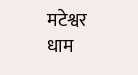मटेश्वर धाम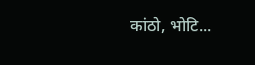कांठो, भोटि...